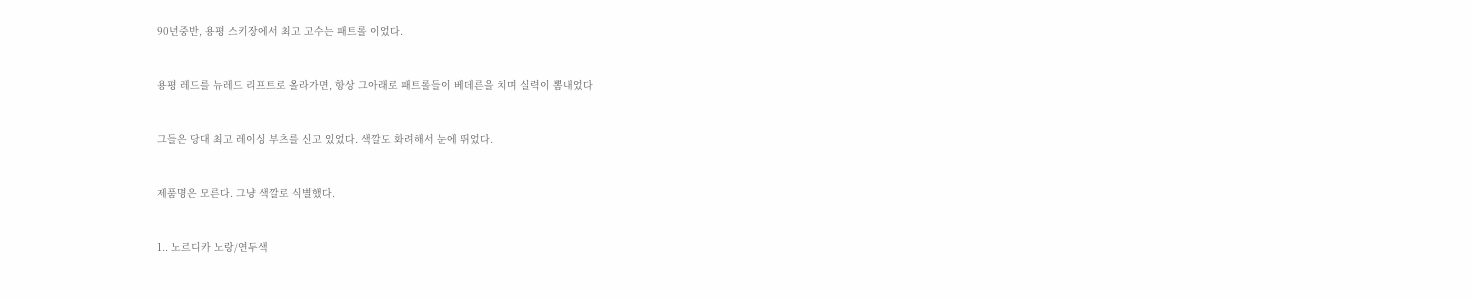90년중반, 용평 스키장에서 최고 고수는 패트롤 이었다.


용평 레드를 뉴레드 리프트로 올라가면, 항상 그아래로 패트롤들이 베데른을 치며 실력이 뽐내었다


그들은 당대 최고 레이싱 부츠를 신고 있었다. 색깔도 화려해서 눈에 뛰었다.


제품명은 모른다. 그냥 색깔로 식별했다.


1.. 노르디카 노랑/연두색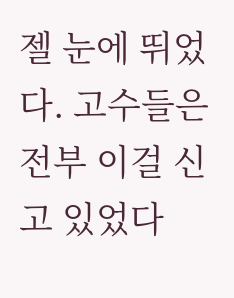젤 눈에 뛰었다. 고수들은 전부 이걸 신고 있었다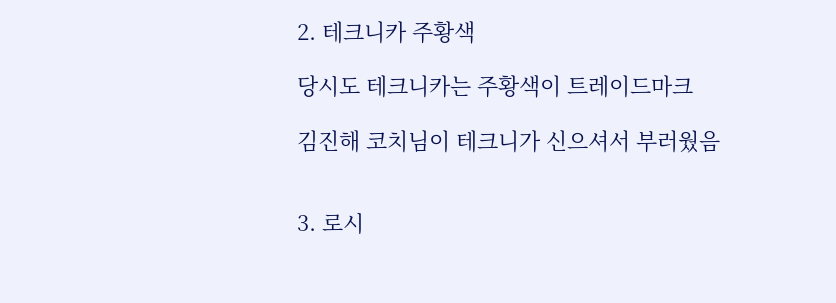2. 테크니카 주황색

당시도 테크니카는 주황색이 트레이드마크

김진해 코치님이 테크니가 신으셔서 부러웠음


3. 로시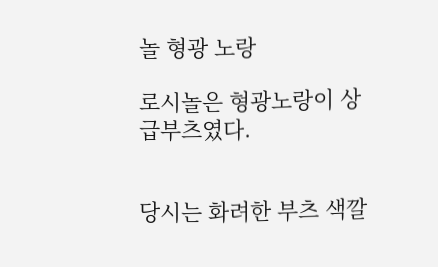놀 형광 노랑

로시놀은 형광노랑이 상급부츠였다.


당시는 화려한 부츠 색깔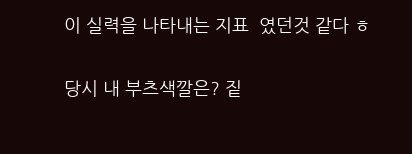이 실력을 나타내는 지표  였던것 같다 ㅎ


당시 내 부츠색깔은? 짙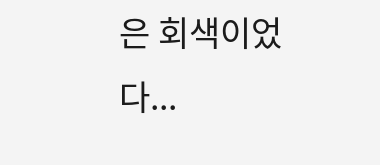은 회색이었다...